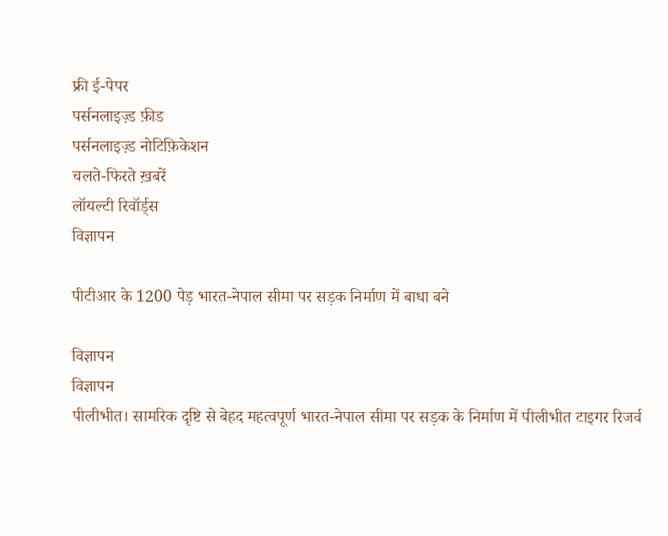फ्री ई-पेपर
पर्सनलाइज़्ड फ़ीड
पर्सनलाइज़्ड नोटिफ़िकेशन
चलते-फिरते ख़बरें
लॉयल्टी रिवॉर्ड्स
विज्ञापन

पीटीआर के 1200 पेड़ भारत-नेपाल सीमा पर सड़क निर्माण में बाधा बने

विज्ञापन
विज्ञापन
पीलीभीत। सामरिक दृष्टि से बेहद महत्वपूर्ण भारत-नेपाल सीमा पर सड़क के निर्माण में पीलीभीत टाइगर रिजर्व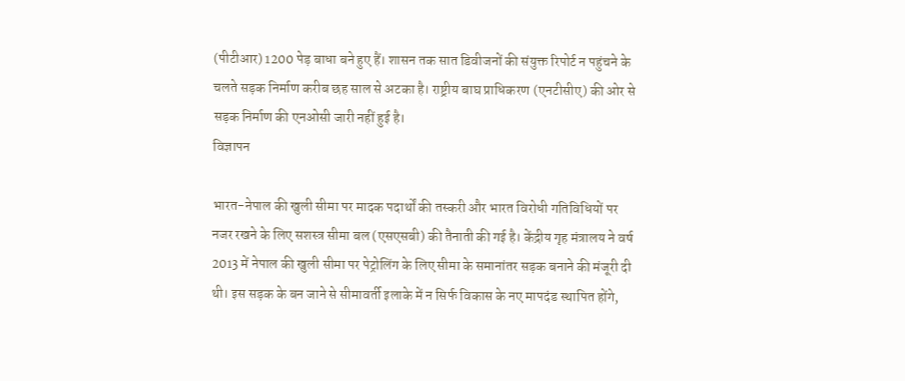(पीटीआर) 1200 पेड़ बाधा बने हुए हैं। शासन तक सात डिवीजनों की संयुक्त रिपोर्ट न पहुंचने के चलते सड़क निर्माण करीब छह साल से अटका है। राष्ट्रीय बाघ प्राधिकरण (एनटीसीए) की ओर से सड़क निर्माण की एनओसी जारी नहीं हुई है।
विज्ञापन

भारत-नेपाल की खुली सीमा पर मादक पदार्थों की तस्करी और भारत विरोधी गतिविधियों पर नजर रखने के लिए सशस्त्र सीमा बल (एसएसबी) की तैनाती की गई है। केंद्रीय गृह मंत्रालय ने वर्ष 2013 में नेपाल की खुली सीमा पर पेट्रोलिंग के लिए सीमा के समानांतर सड़क बनाने की मंजूरी दी थी। इस सड़क के बन जाने से सीमावर्ती इलाके में न सिर्फ विकास के नए मापदंड स्थापित होंगे,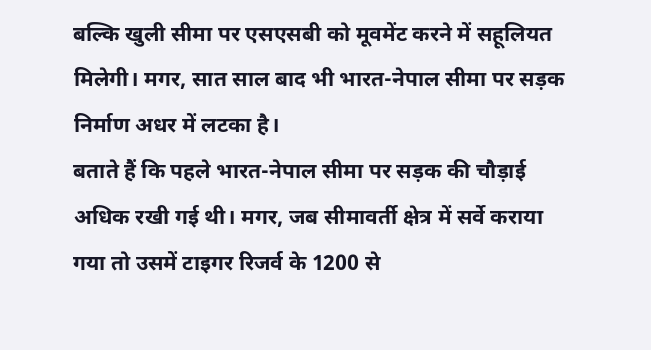बल्कि खुली सीमा पर एसएसबी को मूवमेंट करने में सहूलियत मिलेगी। मगर, सात साल बाद भी भारत-नेपाल सीमा पर सड़क निर्माण अधर में लटका है।
बताते हैं कि पहले भारत-नेपाल सीमा पर सड़क की चौड़ाई अधिक रखी गई थी। मगर, जब सीमावर्ती क्षेत्र में सर्वे कराया गया तो उसमें टाइगर रिजर्व के 1200 से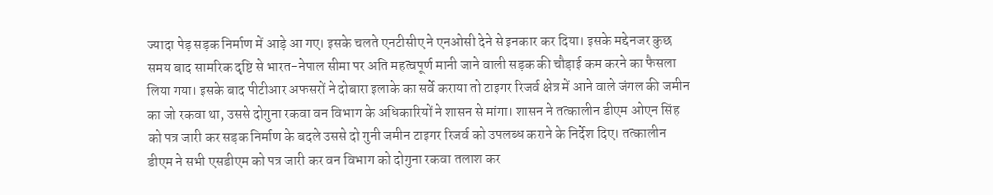ज्यादा पेड़ सड़क निर्माण में आड़े आ गए। इसके चलते एनटीसीए ने एनओसी देने से इनकार कर दिया। इसके मद्देनजर कुछ समय बाद सामरिक दृष्टि से भारत-नेपाल सीमा पर अति महत्वपूर्ण मानी जाने वाली सड़क की चौड़ाई कम करने का फैसला लिया गया। इसके बाद पीटीआर अफसरों ने दोबारा इलाके का सर्वे कराया तो टाइगर रिजर्व क्षेत्र में आने वाले जंगल की जमीन का जो रकवा था, उससे दोगुना रकवा वन विभाग के अधिकारियों ने शासन से मांगा। शासन ने तत्कालीन डीएम ओएन सिंह को पत्र जारी कर सड़क निर्माण के बदले उससे दो गुनी जमीन टाइगर रिजर्व को उपलब्ध कराने के निर्देश दिए। तत्कालीन डीएम ने सभी एसडीएम को पत्र जारी कर वन विभाग को दोगुना रकवा तलाश कर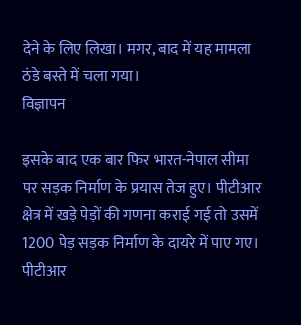देने के लिए लिखा। मगर, बाद में यह मामला ठंडे बस्ते में चला गया।
विज्ञापन

इसके बाद एक बार फिर भारत-नेपाल सीमा पर सड़क निर्माण के प्रयास तेज हुए। पीटीआर क्षेत्र में खड़े पेड़ों की गणना कराई गई तो उसमें 1200 पेड़ सड़क निर्माण के दायरे में पाए गए। पीटीआर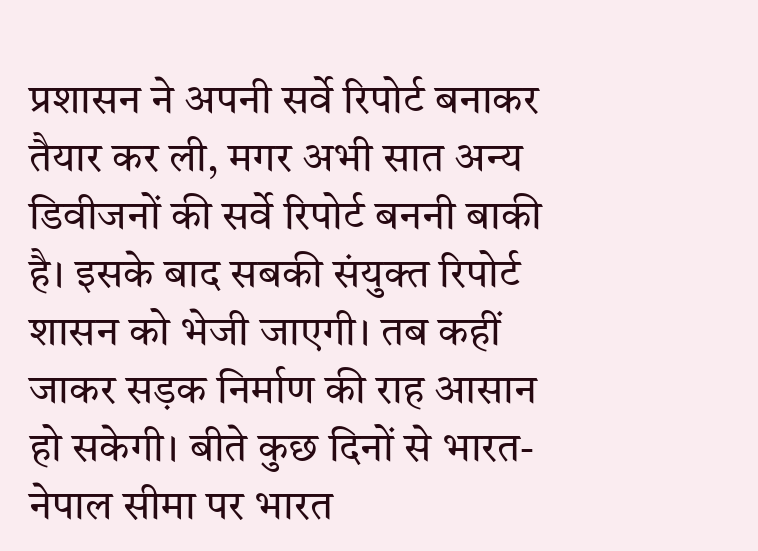प्रशासन ने अपनी सर्वे रिपोर्ट बनाकर तैयार कर ली, मगर अभी सात अन्य डिवीजनों की सर्वे रिपोर्ट बननी बाकी है। इसके बाद सबकी संयुक्त रिपोर्ट शासन को भेजी जाएगी। तब कहीं जाकर सड़क निर्माण की राह आसान हो सकेगी। बीते कुछ दिनों से भारत-नेपाल सीमा पर भारत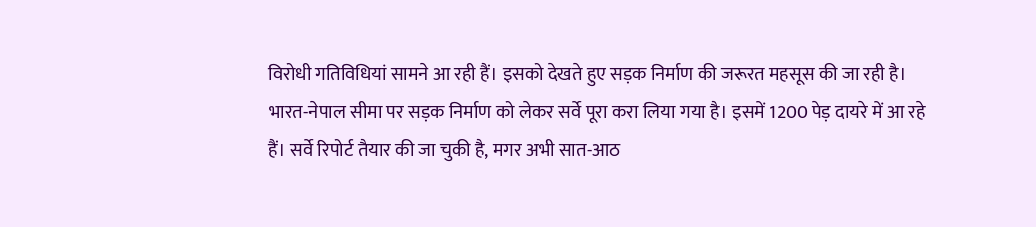विरोधी गतिविधियां सामने आ रही हैं। इसको देखते हुए सड़क निर्माण की जरूरत महसूस की जा रही है।
भारत-नेपाल सीमा पर सड़क निर्माण को लेकर सर्वे पूरा करा लिया गया है। इसमें 1200 पेड़ दायरे में आ रहे हैं। सर्वे रिपोर्ट तैयार की जा चुकी है, मगर अभी सात-आठ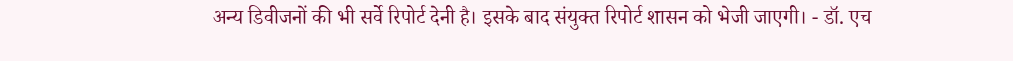अन्य डिवीजनों की भी सर्वे रिपोर्ट देनी है। इसके बाद संयुक्त रिपोर्ट शासन को भेजी जाएगी। - डॉ. एच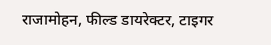राजामोहन, फील्ड डायरेक्टर, टाइगर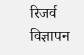रिजर्व
विज्ञापन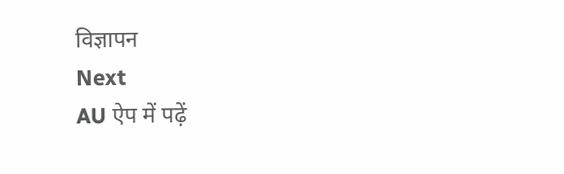विज्ञापन
Next
AU ऐप में पढ़ें